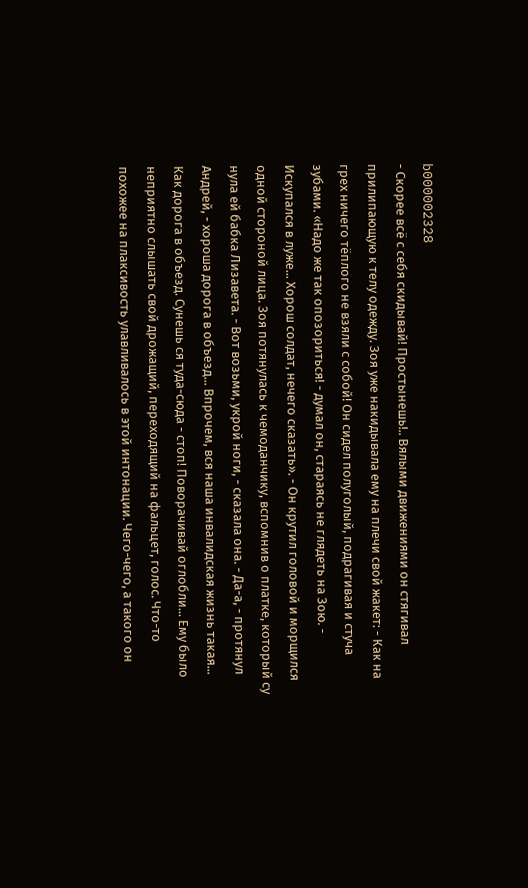b000002328
- Скорее всё с себя скидывай! Простынешь!.. Вялыми движениями он стягивал прилипающую к телу одежду. Зоя уже накидывала ему на плечи свой жакет: - Как на грех ничего тёплого не взяли с собой! Он сидел полуголый, подрагивая и стуча зубами. «Надо же так опозориться! - думал он, стараясь не глядеть на Зою. - Искупался в луже... Хорош солдат, нечего сказать». - Он крутил головой и морщился одной стороной лица. Зоя потянулась к чемоданчику, вспомнив о платке, который су нула ей бабка Лизавета. - Вот возьми, укрой ноги, - сказала она. - Да-а, - протянул Андрей, - хороша дорога в объезд... Впрочем, вся наша инвалидская жизнь такая... Как дорога в объезд. Сунешь ся туда-сюда - стоп! Поворачивай оглобли... Ему было неприятно слышать свой дрожащий, переходящий на фальцет, голос. Что-то похожее на плаксивость улавливалось в этой интонации. Чего-чего, а такого он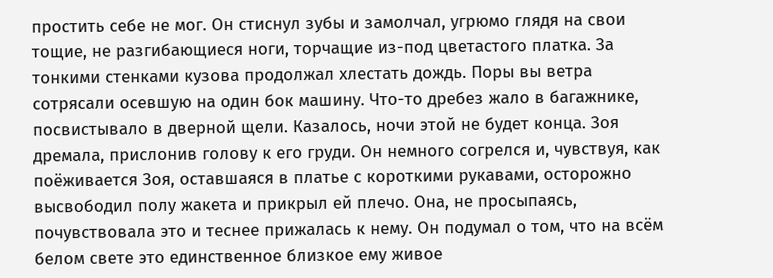простить себе не мог. Он стиснул зубы и замолчал, угрюмо глядя на свои тощие, не разгибающиеся ноги, торчащие из-под цветастого платка. За тонкими стенками кузова продолжал хлестать дождь. Поры вы ветра сотрясали осевшую на один бок машину. Что-то дребез жало в багажнике, посвистывало в дверной щели. Казалось, ночи этой не будет конца. Зоя дремала, прислонив голову к его груди. Он немного согрелся и, чувствуя, как поёживается Зоя, оставшаяся в платье с короткими рукавами, осторожно высвободил полу жакета и прикрыл ей плечо. Она, не просыпаясь, почувствовала это и теснее прижалась к нему. Он подумал о том, что на всём белом свете это единственное близкое ему живое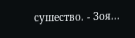сушество. - Зоя...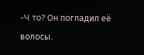-Ч то? Он погладил её волосы.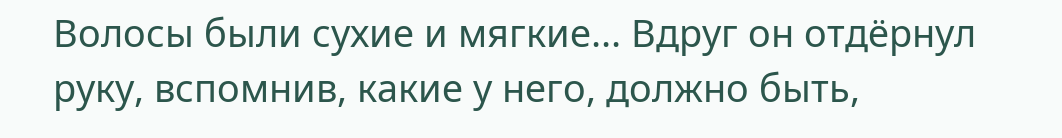Волосы были сухие и мягкие... Вдруг он отдёрнул руку, вспомнив, какие у него, должно быть,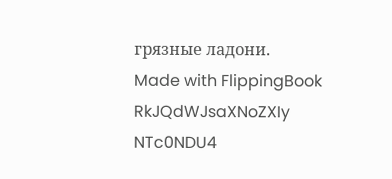грязные ладони.
Made with FlippingBook
RkJQdWJsaXNoZXIy NTc0NDU4